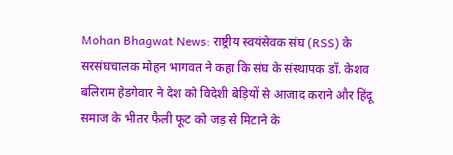Mohan Bhagwat News: राष्ट्रीय स्वयंसेवक संघ (RSS) के सरसंघचालक मोहन भागवत ने कहा कि संघ के संस्थापक डॉ. केशव बलिराम हेडगेवार ने देश को विदेशी बेड़ियों से आजाद कराने और हिंदू समाज के भीतर फैली फूट को जड़ से मिटाने के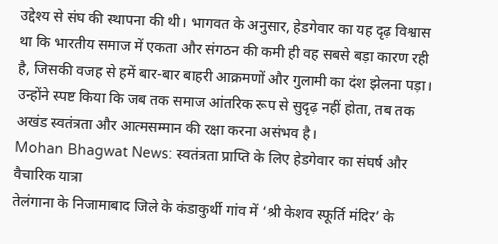उद्देश्य से संघ की स्थापना की थी। भागवत के अनुसार, हेडगेवार का यह दृढ़ विश्वास था कि भारतीय समाज में एकता और संगठन की कमी ही वह सबसे बड़ा कारण रही है, जिसकी वजह से हमें बार-बार बाहरी आक्रमणों और गुलामी का दंश झेलना पड़ा। उन्होंने स्पष्ट किया कि जब तक समाज आंतरिक रूप से सुदृढ़ नहीं होता, तब तक अखंड स्वतंत्रता और आत्मसम्मान की रक्षा करना असंभव है।
Mohan Bhagwat News: स्वतंत्रता प्राप्ति के लिए हेडगेवार का संघर्ष और वैचारिक यात्रा
तेलंगाना के निजामाबाद जिले के कंडाकुर्थी गांव में ‘श्री केशव स्फूर्ति मंदिर’ के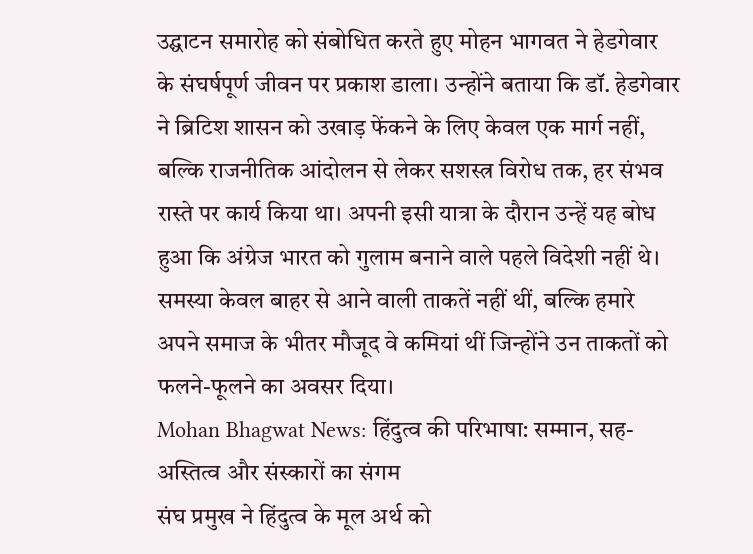उद्घाटन समारोह को संबोधित करते हुए मोहन भागवत ने हेडगेवार के संघर्षपूर्ण जीवन पर प्रकाश डाला। उन्होंने बताया कि डॉ. हेडगेवार ने ब्रिटिश शासन को उखाड़ फेंकने के लिए केवल एक मार्ग नहीं, बल्कि राजनीतिक आंदोलन से लेकर सशस्त्र विरोध तक, हर संभव रास्ते पर कार्य किया था। अपनी इसी यात्रा के दौरान उन्हें यह बोध हुआ कि अंग्रेज भारत को गुलाम बनाने वाले पहले विदेशी नहीं थे। समस्या केवल बाहर से आने वाली ताकतें नहीं थीं, बल्कि हमारे अपने समाज के भीतर मौजूद वे कमियां थीं जिन्होंने उन ताकतों को फलने-फूलने का अवसर दिया।
Mohan Bhagwat News: हिंदुत्व की परिभाषा: सम्मान, सह-अस्तित्व और संस्कारों का संगम
संघ प्रमुख ने हिंदुत्व के मूल अर्थ को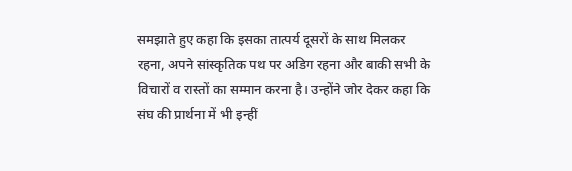समझाते हुए कहा कि इसका तात्पर्य दूसरों के साथ मिलकर रहना, अपने सांस्कृतिक पथ पर अडिग रहना और बाकी सभी के विचारों व रास्तों का सम्मान करना है। उन्होंने जोर देकर कहा कि संघ की प्रार्थना में भी इन्हीं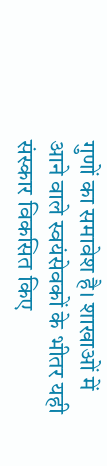गुणों का समावेश है। शाखाओं में आने वाले स्वयंसेवकों के भीतर यही संस्कार विकसित किए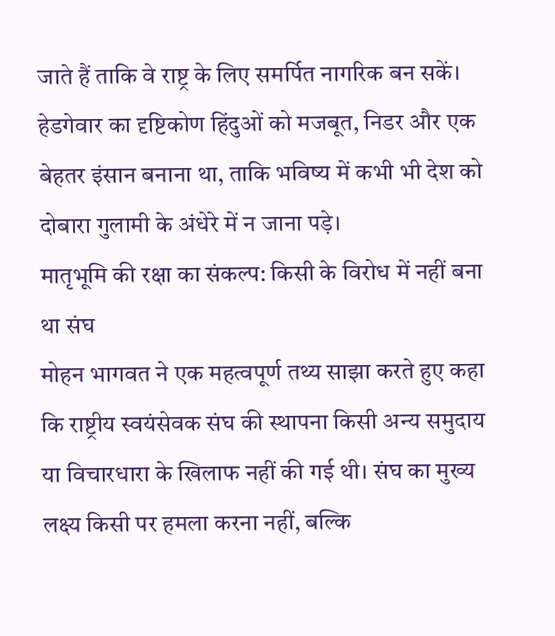जाते हैं ताकि वे राष्ट्र के लिए समर्पित नागरिक बन सकें। हेडगेवार का दृष्टिकोण हिंदुओं को मजबूत, निडर और एक बेहतर इंसान बनाना था, ताकि भविष्य में कभी भी देश को दोबारा गुलामी के अंधेरे में न जाना पड़े।
मातृभूमि की रक्षा का संकल्प: किसी के विरोध में नहीं बना था संघ
मोहन भागवत ने एक महत्वपूर्ण तथ्य साझा करते हुए कहा कि राष्ट्रीय स्वयंसेवक संघ की स्थापना किसी अन्य समुदाय या विचारधारा के खिलाफ नहीं की गई थी। संघ का मुख्य लक्ष्य किसी पर हमला करना नहीं, बल्कि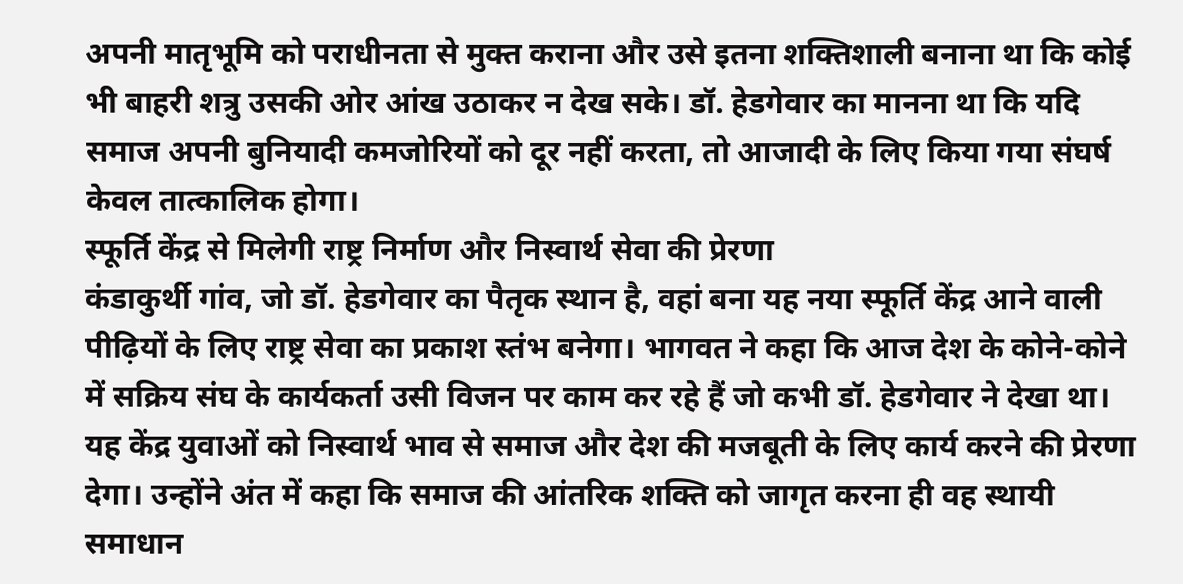अपनी मातृभूमि को पराधीनता से मुक्त कराना और उसे इतना शक्तिशाली बनाना था कि कोई भी बाहरी शत्रु उसकी ओर आंख उठाकर न देख सके। डॉ. हेडगेवार का मानना था कि यदि समाज अपनी बुनियादी कमजोरियों को दूर नहीं करता, तो आजादी के लिए किया गया संघर्ष केवल तात्कालिक होगा।
स्फूर्ति केंद्र से मिलेगी राष्ट्र निर्माण और निस्वार्थ सेवा की प्रेरणा
कंडाकुर्थी गांव, जो डॉ. हेडगेवार का पैतृक स्थान है, वहां बना यह नया स्फूर्ति केंद्र आने वाली पीढ़ियों के लिए राष्ट्र सेवा का प्रकाश स्तंभ बनेगा। भागवत ने कहा कि आज देश के कोने-कोने में सक्रिय संघ के कार्यकर्ता उसी विजन पर काम कर रहे हैं जो कभी डॉ. हेडगेवार ने देखा था। यह केंद्र युवाओं को निस्वार्थ भाव से समाज और देश की मजबूती के लिए कार्य करने की प्रेरणा देगा। उन्होंने अंत में कहा कि समाज की आंतरिक शक्ति को जागृत करना ही वह स्थायी समाधान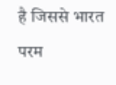है जिससे भारत परम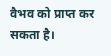वैभव को प्राप्त कर सकता है।